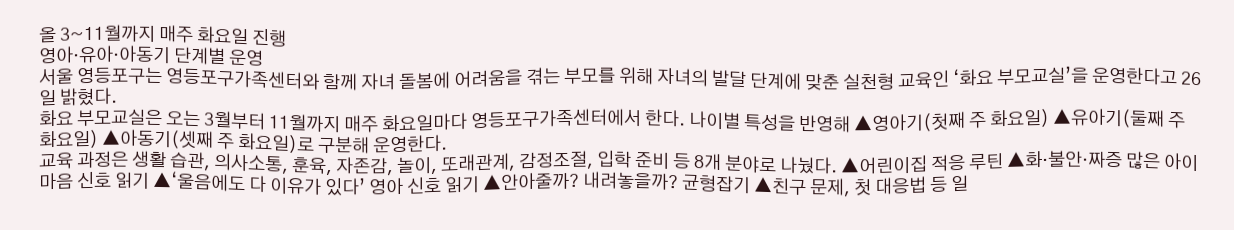올 3~11월까지 매주 화요일 진행
영아·유아·아동기 단계별 운영
서울 영등포구는 영등포구가족센터와 함께 자녀 돌봄에 어려움을 겪는 부모를 위해 자녀의 발달 단계에 맞춘 실천형 교육인 ‘화요 부모교실’을 운영한다고 26일 밝혔다.
화요 부모교실은 오는 3월부터 11월까지 매주 화요일마다 영등포구가족센터에서 한다. 나이별 특성을 반영해 ▲영아기(첫째 주 화요일) ▲유아기(둘째 주 화요일) ▲아동기(셋째 주 화요일)로 구분해 운영한다.
교육 과정은 생활 습관, 의사소통, 훈육, 자존감, 놀이, 또래관계, 감정조절, 입학 준비 등 8개 분야로 나눴다. ▲어린이집 적응 루틴 ▲화·불안·짜증 많은 아이 마음 신호 읽기 ▲‘울음에도 다 이유가 있다’ 영아 신호 읽기 ▲안아줄까? 내려놓을까? 균형잡기 ▲친구 문제, 첫 대응법 등 일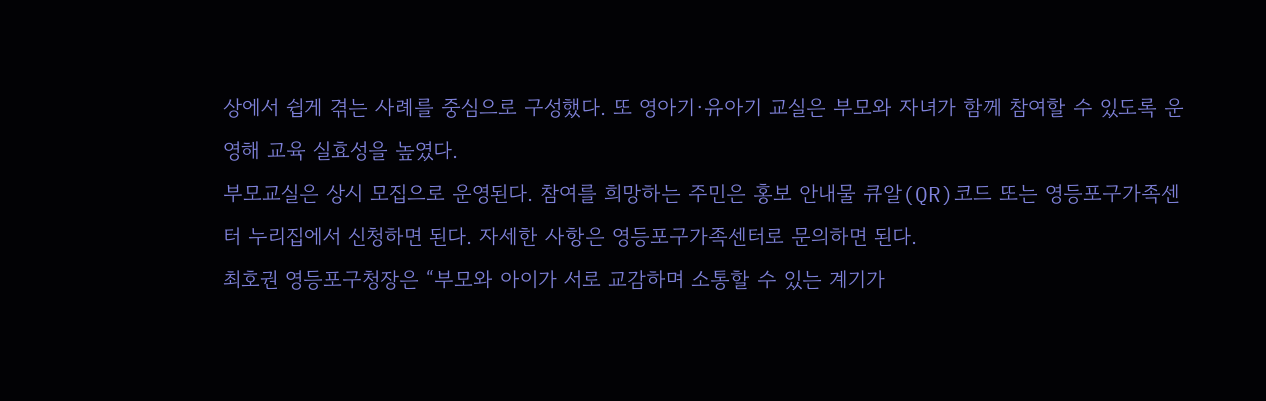상에서 쉽게 겪는 사례를 중심으로 구성했다. 또 영아기·유아기 교실은 부모와 자녀가 함께 참여할 수 있도록 운영해 교육 실효성을 높였다.
부모교실은 상시 모집으로 운영된다. 참여를 희망하는 주민은 홍보 안내물 큐알(QR)코드 또는 영등포구가족센터 누리집에서 신청하면 된다. 자세한 사항은 영등포구가족센터로 문의하면 된다.
최호권 영등포구청장은 “부모와 아이가 서로 교감하며 소통할 수 있는 계기가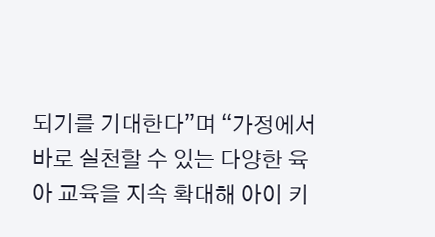되기를 기대한다”며 “가정에서 바로 실천할 수 있는 다양한 육아 교육을 지속 확대해 아이 키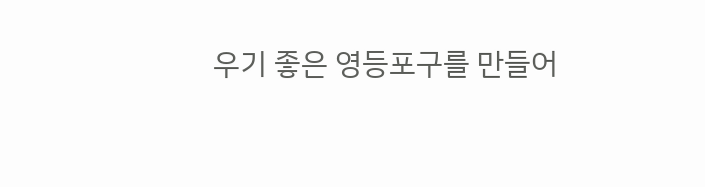우기 좋은 영등포구를 만들어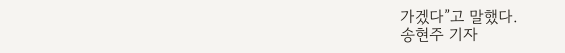가겠다”고 말했다.
송현주 기자